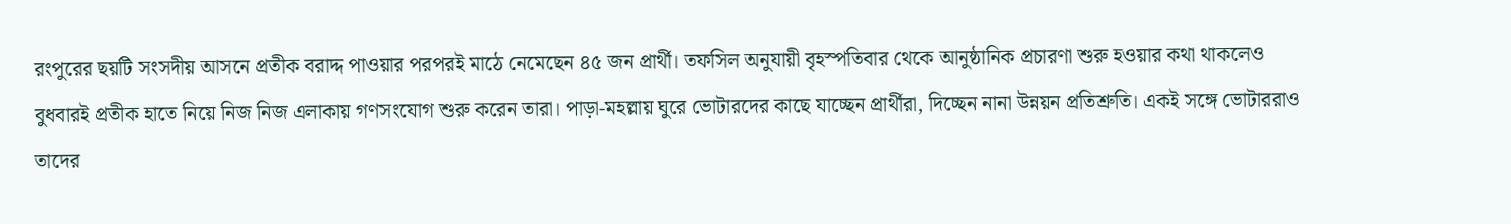রংপুরের ছয়টি সংসদীয় আসনে প্রতীক বরাদ্দ পাওয়ার পরপরই মাঠে নেমেছেন ৪৫ জন প্রার্থী। তফসিল অনুযায়ী বৃহস্পতিবার থেকে আনুষ্ঠানিক প্রচারণা শুরু হওয়ার কথা থাকলেও বুধবারই প্রতীক হাতে নিয়ে নিজ নিজ এলাকায় গণসংযোগ শুরু করেন তারা। পাড়া-মহল্লায় ঘুরে ভোটারদের কাছে যাচ্ছেন প্রার্থীরা, দিচ্ছেন নানা উন্নয়ন প্রতিশ্রুতি। একই সঙ্গে ভোটাররাও তাদের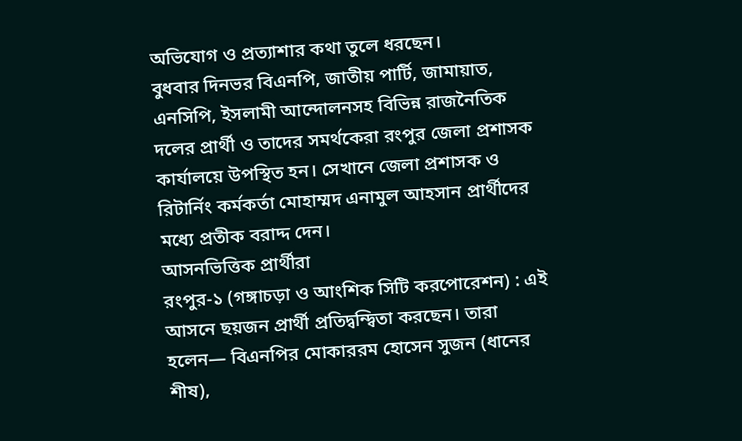অভিযোগ ও প্রত্যাশার কথা তুলে ধরছেন।
বুধবার দিনভর বিএনপি, জাতীয় পার্টি, জামায়াত, এনসিপি, ইসলামী আন্দোলনসহ বিভিন্ন রাজনৈতিক দলের প্রার্থী ও তাদের সমর্থকেরা রংপুর জেলা প্রশাসক কার্যালয়ে উপস্থিত হন। সেখানে জেলা প্রশাসক ও রিটার্নিং কর্মকর্তা মোহাম্মদ এনামুল আহসান প্রার্থীদের মধ্যে প্রতীক বরাদ্দ দেন।
আসনভিত্তিক প্রার্থীরা
রংপুর-১ (গঙ্গাচড়া ও আংশিক সিটি করপোরেশন) : এই আসনে ছয়জন প্রার্থী প্রতিদ্বন্দ্বিতা করছেন। তারা হলেন— বিএনপির মোকাররম হোসেন সুজন (ধানের শীষ),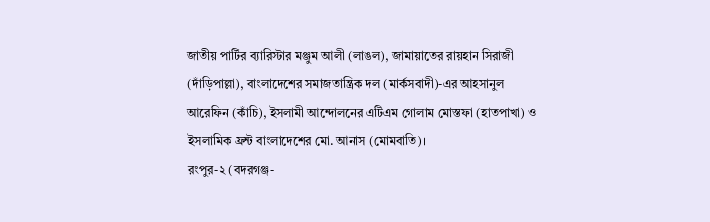জাতীয় পার্টির ব্যারিস্টার মঞ্জুম আলী (লাঙল), জামায়াতের রায়হান সিরাজী (দাঁড়িপাল্লা), বাংলাদেশের সমাজতান্ত্রিক দল (মার্কসবাদী)-এর আহসানুল আরেফিন (কাঁচি), ইসলামী আন্দোলনের এটিএম গোলাম মোস্তফা (হাতপাখা) ও ইসলামিক ফ্রন্ট বাংলাদেশের মো. আনাস (মোমবাতি)।
রংপুর-২ (বদরগঞ্জ-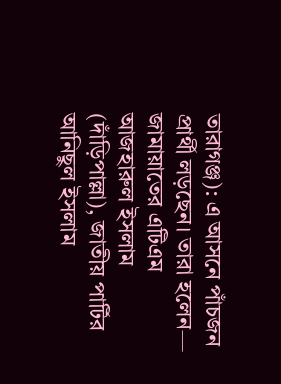তারাগঞ্জ): এ আসনে পাঁচজন প্রার্থী লড়ছেন। তারা হলেন— জামায়াতের এটিএম আজহারুল ইসলাম (দাঁড়িপাল্লা), জাতীয় পার্টির আনিছুল ইসলাম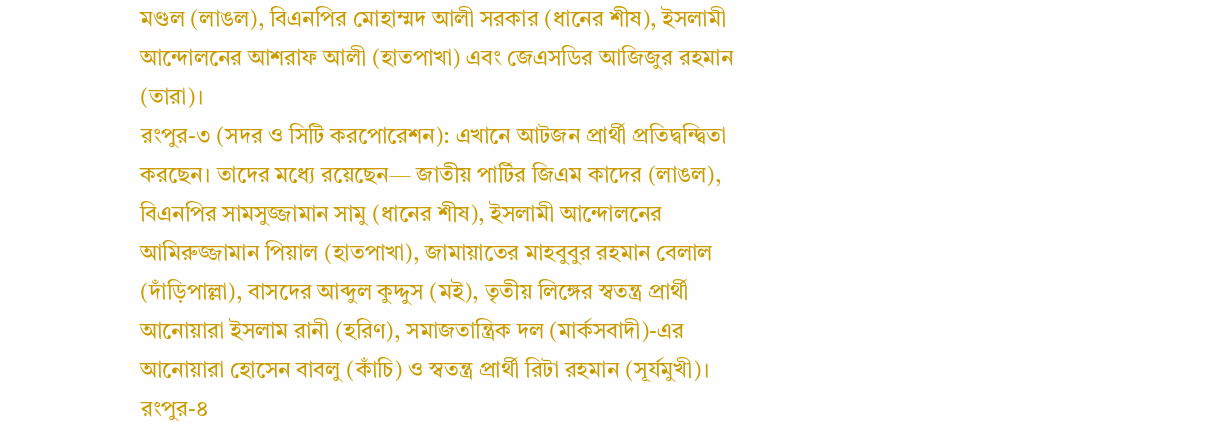মণ্ডল (লাঙল), বিএনপির মোহাম্মদ আলী সরকার (ধানের শীষ), ইসলামী আন্দোলনের আশরাফ আলী (হাতপাখা) এবং জেএসডির আজিজুর রহমান (তারা)।
রংপুর-৩ (সদর ও সিটি করপোরেশন): এখানে আটজন প্রার্থী প্রতিদ্বন্দ্বিতা করছেন। তাদের মধ্যে রয়েছেন— জাতীয় পার্টির জিএম কাদের (লাঙল), বিএনপির সামসুজ্জামান সামু (ধানের শীষ), ইসলামী আন্দোলনের আমিরুজ্জামান পিয়াল (হাতপাখা), জামায়াতের মাহবুবুর রহমান বেলাল (দাঁড়িপাল্লা), বাসদের আব্দুল কুদ্দুস (মই), তৃতীয় লিঙ্গের স্বতন্ত্র প্রার্থী আনোয়ারা ইসলাম রানী (হরিণ), সমাজতান্ত্রিক দল (মার্কসবাদী)-এর আনোয়ারা হোসেন বাবলু (কাঁচি) ও স্বতন্ত্র প্রার্থী রিটা রহমান (সূর্যমুখী)।
রংপুর-৪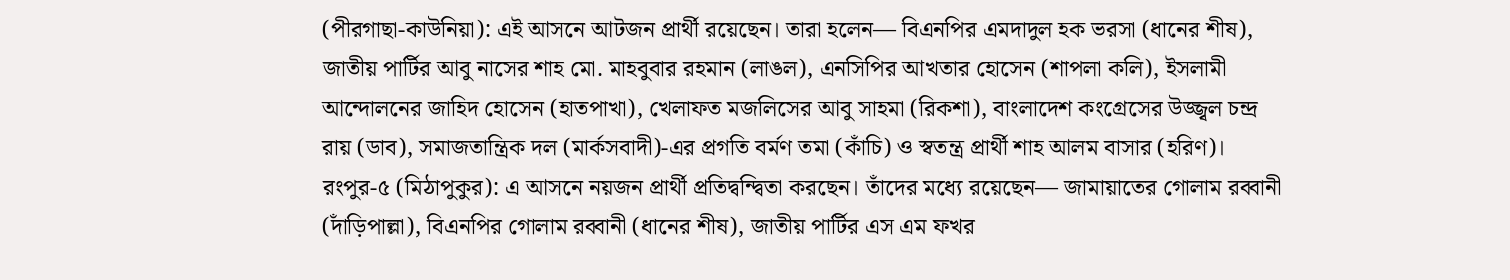(পীরগাছা-কাউনিয়া): এই আসনে আটজন প্রার্থী রয়েছেন। তারা হলেন— বিএনপির এমদাদুল হক ভরসা (ধানের শীষ), জাতীয় পার্টির আবু নাসের শাহ মো. মাহবুবার রহমান (লাঙল), এনসিপির আখতার হোসেন (শাপলা কলি), ইসলামী আন্দোলনের জাহিদ হোসেন (হাতপাখা), খেলাফত মজলিসের আবু সাহমা (রিকশা), বাংলাদেশ কংগ্রেসের উজ্জ্বল চন্দ্র রায় (ডাব), সমাজতান্ত্রিক দল (মার্কসবাদী)-এর প্রগতি বর্মণ তমা (কাঁচি) ও স্বতন্ত্র প্রার্থী শাহ আলম বাসার (হরিণ)।
রংপুর-৫ (মিঠাপুকুর): এ আসনে নয়জন প্রার্থী প্রতিদ্বন্দ্বিতা করছেন। তাঁদের মধ্যে রয়েছেন— জামায়াতের গোলাম রব্বানী (দাঁড়িপাল্লা), বিএনপির গোলাম রব্বানী (ধানের শীষ), জাতীয় পার্টির এস এম ফখর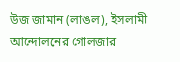উজ জামান (লাঙল), ইসলামী আন্দোলনের গোলজার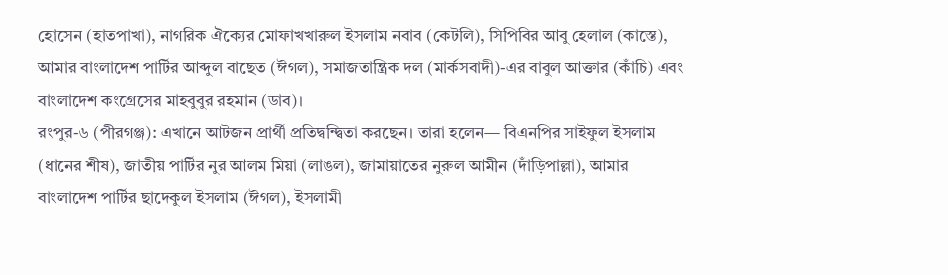হোসেন (হাতপাখা), নাগরিক ঐক্যের মোফাখখারুল ইসলাম নবাব (কেটলি), সিপিবির আবু হেলাল (কাস্তে), আমার বাংলাদেশ পার্টির আব্দুল বাছেত (ঈগল), সমাজতান্ত্রিক দল (মার্কসবাদী)-এর বাবুল আক্তার (কাঁচি) এবং বাংলাদেশ কংগ্রেসের মাহবুবুর রহমান (ডাব)।
রংপুর-৬ (পীরগঞ্জ): এখানে আটজন প্রার্থী প্রতিদ্বন্দ্বিতা করছেন। তারা হলেন— বিএনপির সাইফুল ইসলাম (ধানের শীষ), জাতীয় পার্টির নুর আলম মিয়া (লাঙল), জামায়াতের নুরুল আমীন (দাঁড়িপাল্লা), আমার বাংলাদেশ পার্টির ছাদেকুল ইসলাম (ঈগল), ইসলামী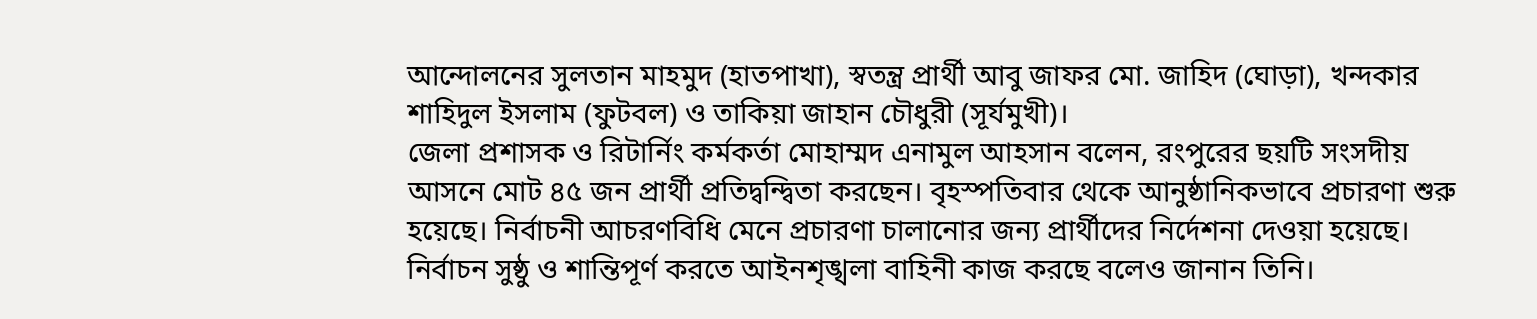আন্দোলনের সুলতান মাহমুদ (হাতপাখা), স্বতন্ত্র প্রার্থী আবু জাফর মো. জাহিদ (ঘোড়া), খন্দকার শাহিদুল ইসলাম (ফুটবল) ও তাকিয়া জাহান চৌধুরী (সূর্যমুখী)।
জেলা প্রশাসক ও রিটার্নিং কর্মকর্তা মোহাম্মদ এনামুল আহসান বলেন, রংপুরের ছয়টি সংসদীয় আসনে মোট ৪৫ জন প্রার্থী প্রতিদ্বন্দ্বিতা করছেন। বৃহস্পতিবার থেকে আনুষ্ঠানিকভাবে প্রচারণা শুরু হয়েছে। নির্বাচনী আচরণবিধি মেনে প্রচারণা চালানোর জন্য প্রার্থীদের নির্দেশনা দেওয়া হয়েছে। নির্বাচন সুষ্ঠু ও শান্তিপূর্ণ করতে আইনশৃঙ্খলা বাহিনী কাজ করছে বলেও জানান তিনি।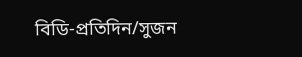বিডি-প্রতিদিন/সুজন